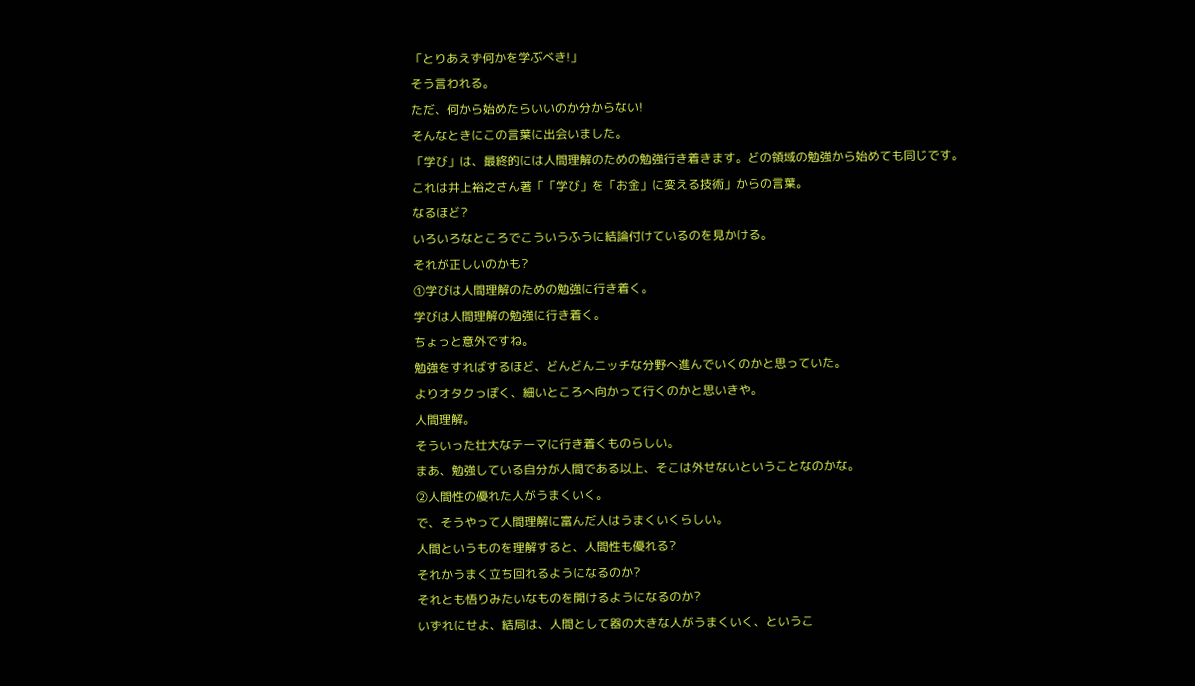「とりあえず何かを学ぶべき!」
そう言われる。
ただ、何から始めたらいいのか分からない!
そんなときにこの言葉に出会いました。
「学び」は、最終的には人間理解のための勉強行き着きます。どの領域の勉強から始めても同じです。
これは井上裕之さん著「「学び」を「お金」に変える技術」からの言葉。
なるほど?
いろいろなところでこういうふうに結論付けているのを見かける。
それが正しいのかも?
①学びは人間理解のための勉強に行き着く。
学びは人間理解の勉強に行き着く。
ちょっと意外ですね。
勉強をすればするほど、どんどんニッチな分野へ進んでいくのかと思っていた。
よりオタクっぽく、細いところへ向かって行くのかと思いきや。
人間理解。
そういった壮大なテーマに行き着くものらしい。
まあ、勉強している自分が人間である以上、そこは外せないということなのかな。
②人間性の優れた人がうまくいく。
で、そうやって人間理解に富んだ人はうまくいくらしい。
人間というものを理解すると、人間性も優れる?
それかうまく立ち回れるようになるのか?
それとも悟りみたいなものを開けるようになるのか?
いずれにせよ、結局は、人間として器の大きな人がうまくいく、というこ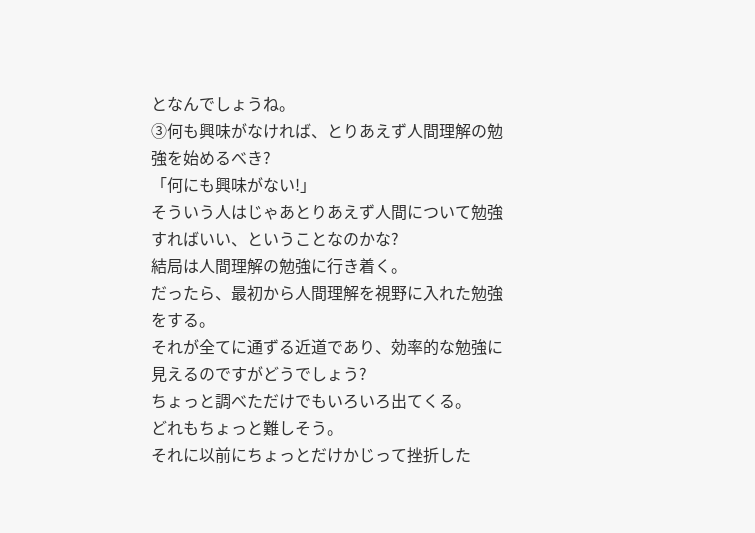となんでしょうね。
③何も興味がなければ、とりあえず人間理解の勉強を始めるべき?
「何にも興味がない!」
そういう人はじゃあとりあえず人間について勉強すればいい、ということなのかな?
結局は人間理解の勉強に行き着く。
だったら、最初から人間理解を視野に入れた勉強をする。
それが全てに通ずる近道であり、効率的な勉強に見えるのですがどうでしょう?
ちょっと調べただけでもいろいろ出てくる。
どれもちょっと難しそう。
それに以前にちょっとだけかじって挫折した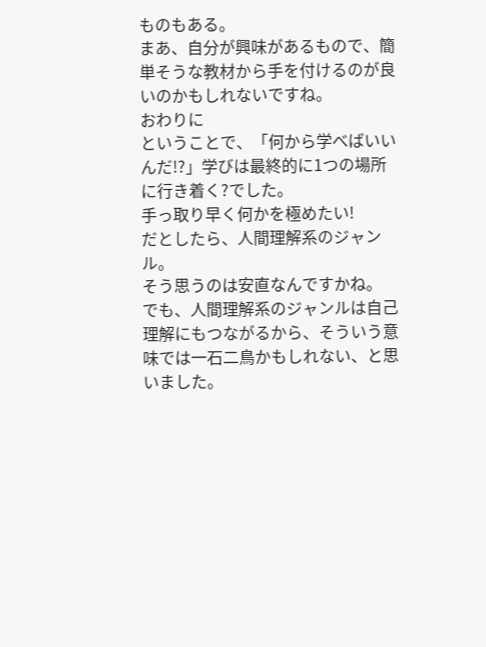ものもある。
まあ、自分が興味があるもので、簡単そうな教材から手を付けるのが良いのかもしれないですね。
おわりに
ということで、「何から学べばいいんだ!?」学びは最終的に1つの場所に行き着く?でした。
手っ取り早く何かを極めたい!
だとしたら、人間理解系のジャンル。
そう思うのは安直なんですかね。
でも、人間理解系のジャンルは自己理解にもつながるから、そういう意味では一石二鳥かもしれない、と思いました。